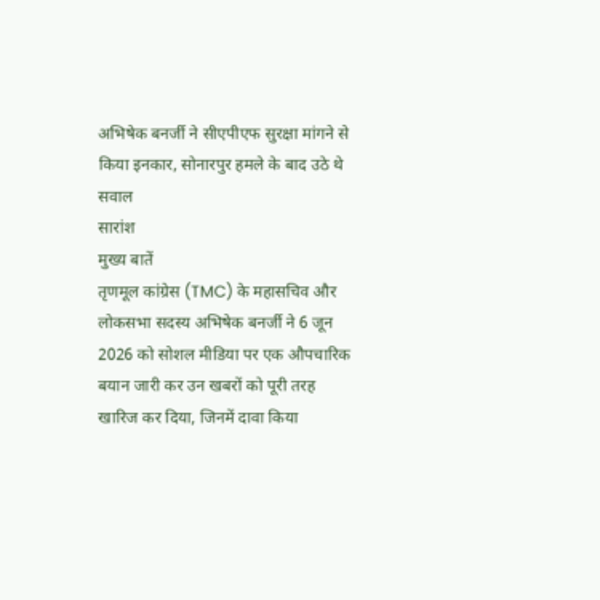अभिषेक बनर्जी ने सीएपीएफ सुरक्षा मांगने से किया इनकार, सोनारपुर हमले के बाद उठे थे सवाल
सारांश
मुख्य बातें
तृणमूल कांग्रेस (TMC) के महासचिव और लोकसभा सदस्य अभिषेक बनर्जी ने 6 जून 2026 को सोशल मीडिया पर एक औपचारिक बयान जारी कर उन खबरों को पूरी तरह खारिज कर दिया, जिनमें दावा किया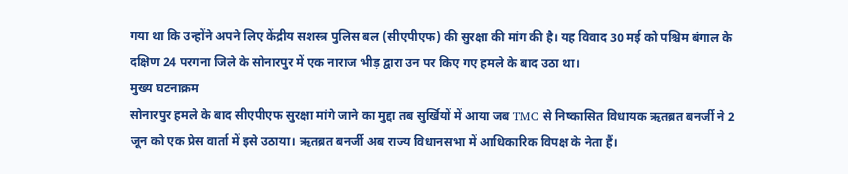गया था कि उन्होंने अपने लिए केंद्रीय सशस्त्र पुलिस बल (सीएपीएफ) की सुरक्षा की मांग की है। यह विवाद 30 मई को पश्चिम बंगाल के दक्षिण 24 परगना जिले के सोनारपुर में एक नाराज भीड़ द्वारा उन पर किए गए हमले के बाद उठा था।
मुख्य घटनाक्रम
सोनारपुर हमले के बाद सीएपीएफ सुरक्षा मांगे जाने का मुद्दा तब सुर्खियों में आया जब TMC से निष्कासित विधायक ऋतब्रत बनर्जी ने 2 जून को एक प्रेस वार्ता में इसे उठाया। ऋतब्रत बनर्जी अब राज्य विधानसभा में आधिकारिक विपक्ष के नेता हैं।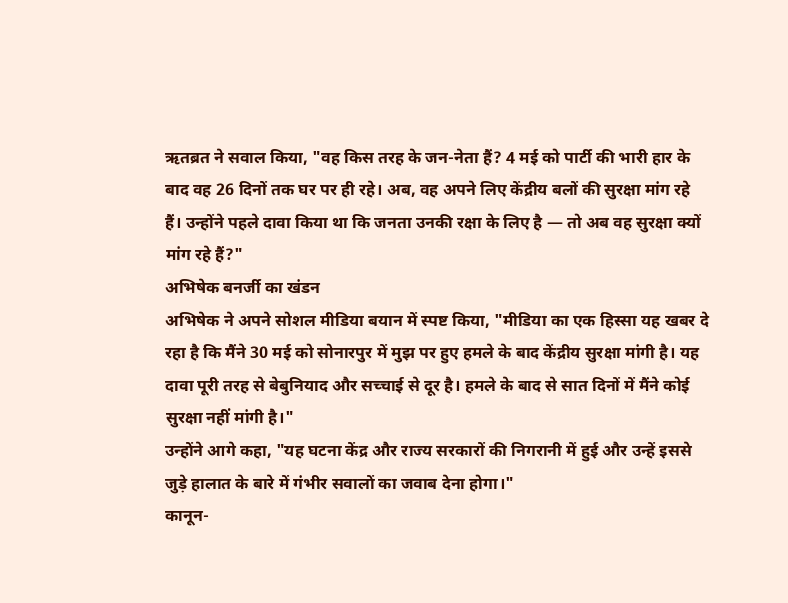ऋतब्रत ने सवाल किया, "वह किस तरह के जन-नेता हैं? 4 मई को पार्टी की भारी हार के बाद वह 26 दिनों तक घर पर ही रहे। अब, वह अपने लिए केंद्रीय बलों की सुरक्षा मांग रहे हैं। उन्होंने पहले दावा किया था कि जनता उनकी रक्षा के लिए है — तो अब वह सुरक्षा क्यों मांग रहे हैं?"
अभिषेक बनर्जी का खंडन
अभिषेक ने अपने सोशल मीडिया बयान में स्पष्ट किया, "मीडिया का एक हिस्सा यह खबर दे रहा है कि मैंने 30 मई को सोनारपुर में मुझ पर हुए हमले के बाद केंद्रीय सुरक्षा मांगी है। यह दावा पूरी तरह से बेबुनियाद और सच्चाई से दूर है। हमले के बाद से सात दिनों में मैंने कोई सुरक्षा नहीं मांगी है।"
उन्होंने आगे कहा, "यह घटना केंद्र और राज्य सरकारों की निगरानी में हुई और उन्हें इससे जुड़े हालात के बारे में गंभीर सवालों का जवाब देना होगा।"
कानून-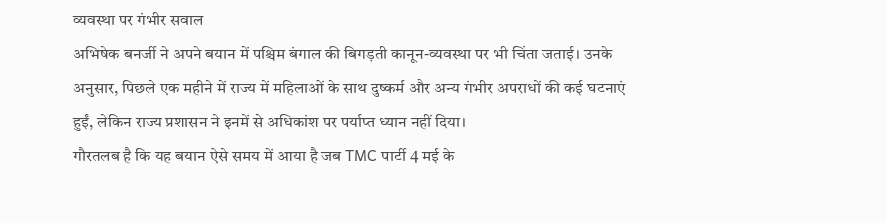व्यवस्था पर गंभीर सवाल
अभिषेक बनर्जी ने अपने बयान में पश्चिम बंगाल की बिगड़ती कानून-व्यवस्था पर भी चिंता जताई। उनके अनुसार, पिछले एक महीने में राज्य में महिलाओं के साथ दुष्कर्म और अन्य गंभीर अपराधों की कई घटनाएं हुईं, लेकिन राज्य प्रशासन ने इनमें से अधिकांश पर पर्याप्त ध्यान नहीं दिया।
गौरतलब है कि यह बयान ऐसे समय में आया है जब TMC पार्टी 4 मई के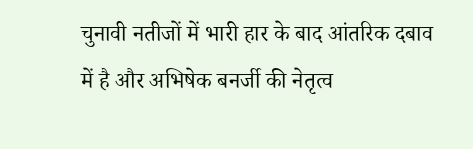चुनावी नतीजों में भारी हार के बाद आंतरिक दबाव में है और अभिषेक बनर्जी की नेतृत्व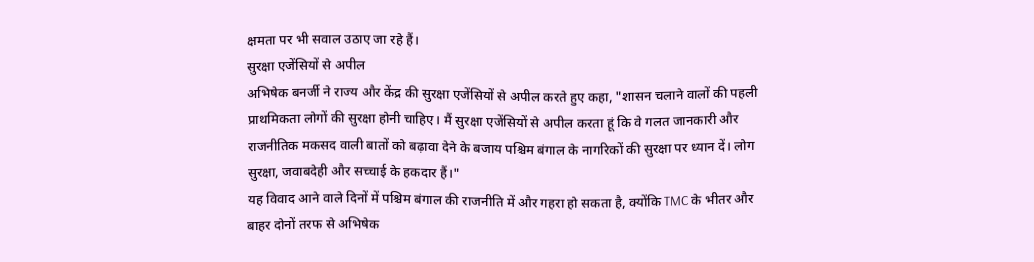क्षमता पर भी सवाल उठाए जा रहे हैं।
सुरक्षा एजेंसियों से अपील
अभिषेक बनर्जी ने राज्य और केंद्र की सुरक्षा एजेंसियों से अपील करते हुए कहा, "शासन चलाने वालों की पहली प्राथमिकता लोगों की सुरक्षा होनी चाहिए। मैं सुरक्षा एजेंसियों से अपील करता हूं कि वे गलत जानकारी और राजनीतिक मकसद वाली बातों को बढ़ावा देने के बजाय पश्चिम बंगाल के नागरिकों की सुरक्षा पर ध्यान दें। लोग सुरक्षा, जवाबदेही और सच्चाई के हकदार हैं।"
यह विवाद आने वाले दिनों में पश्चिम बंगाल की राजनीति में और गहरा हो सकता है, क्योंकि TMC के भीतर और बाहर दोनों तरफ से अभिषेक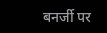बनर्जी पर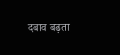दबाव बढ़ता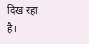दिख रहा है।